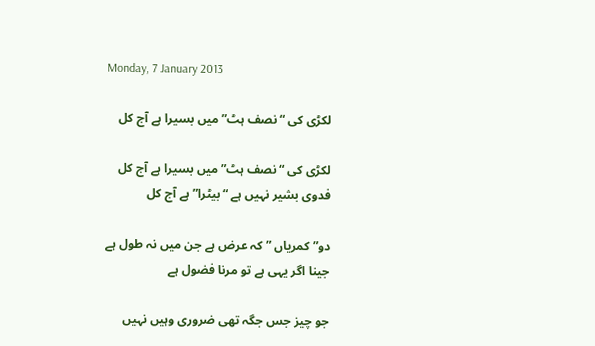Monday, 7 January 2013

لکڑی کی “نصف ہٹ” میں بسیرا ہے آج کل

لکڑی کی “نصف ہٹ” میں بسیرا ہے آج کل
فدوی بشیر نہیں ہے “بیٹرا” ہے آج کل

دو”کمریاں ” کہ عرض ہے جن میں نہ طول ہے
جینا اگر یہی ہے تو مرنا فضول ہے

جو چیز جس جگہ تھی ضروری وہیں نہیں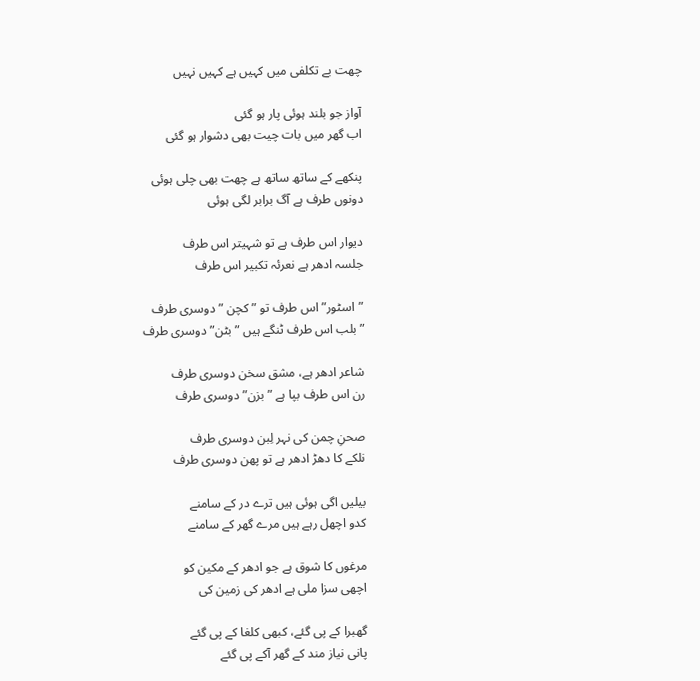چھت بے تکلفی میں کہیں ہے کہیں نہیں

آواز جو بلند ہوئی پار ہو گئی
اب گھر میں بات چیت بھی دشوار ہو گئی

پنکھے کے ساتھ ساتھ ہے چھت بھی چلی ہوئی
دونوں طرف ہے آگ برابر لگی ہوئی

دیوار اس طرف ہے تو شہیتر اس طرف
جلسہ ادھر ہے نعرئہ تکبیر اس طرف

”اسٹور” اس طرف تو ” کچن ” دوسری طرف
”بلب اس طرف ٹنگے ہیں ” بٹن” دوسری طرف

شاعر ادھر ہے، مشق سخن دوسری طرف
رن اس طرف بپا ہے ”بزن” دوسری طرف

صحنِ چمن کی نہر لِبن دوسری طرف
نلکے کا دھڑ ادھر ہے تو پھن دوسری طرف

بیلیں اگی ہوئی ہیں ترے در کے سامنے
کدو اچھل رہے ہیں مرے گھر کے سامنے

مرغوں کا شوق ہے جو ادھر کے مکین کو
اچھی سزا ملی ہے ادھر کی زمین کی

گھبرا کے پی گئے، کبھی کلغا کے پی گئے
پانی نیاز مند کے گھر آکے پی گئے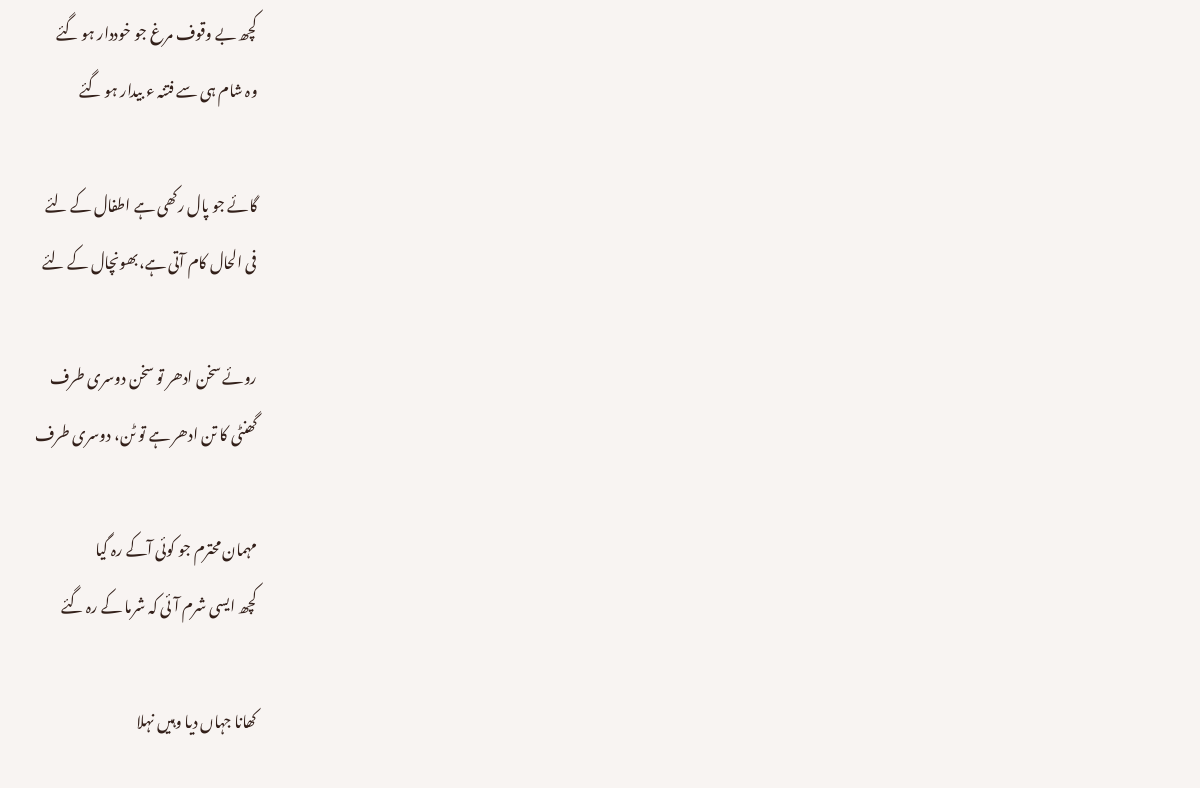کچھ بے وقوف مرغ جو خوددار ہو گئے
وہ شام ہی سے فتنہ ء بیدار ہو گئے

گائے جو پال رکھی ہے اطفال کے لئے
فی الحال کام آتی ہے،بھونچال کے لئے

روئے سخن ادھر تو سخن دوسری طرف
گھنٹی کا تن ادھر ہے تو ٹن، دوسری طرف

مہمان محترم جو کوئی آکے رہ گیا
کچھ ایسی شرم آئی کہ شرما کے رہ گئے

کھانا جہاں دیا وہیں نہلا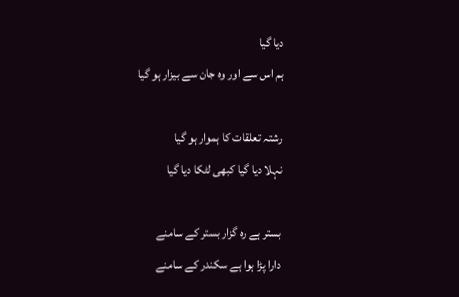دیا گیا
ہم اس سے اور وہ جان سے بیزار ہو گیا

رشتہ تعلقات کا ہموار ہو گیا
نہلا دیا گیا کبھی لٹکا دیا گیا

بستر ہے رہ گزار بستر کے سامنے
دارا پڑا ہوا ہے سکندر کے سامنے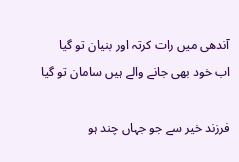آندھی میں رات کرتہ اور بنیان تو گیا
اب خود بھی جانے والے ہیں سامان تو گیا

فرزند خیر سے جو جہاں چند ہو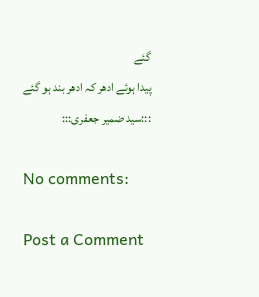گئے
پیدا ہوئے ادھر کہ ادھر بند ہو گئے
:::سید ضمیر جعفری:::

No comments:

Post a Comment